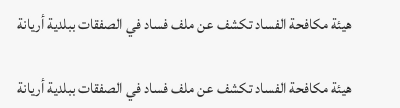هيئة مكافحة الفساد تكشف عن ملف فساد في الصفقات ببلدية أريانة

هيئة مكافحة الفساد تكشف عن ملف فساد في الصفقات ببلدية أريانة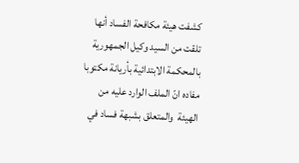كشفت هيئة مكافحة الفساد أنها تلقت من السيد وكيل الجمهورية بالمحكمة الابتدائية بأريانة مكتوبا مفاده انّ الملف الوارد عليه من الهيئة  والمتعلق بشبهة فساد في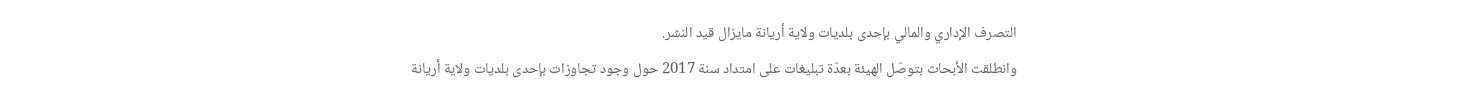التصرف الإداري والمالي بإحدى بلديات ولاية أريانة مايزال قيد النشر.
وانطلقت الأبحاث بتوصّل الهيئة بعدّة تبليغات على امتداد سنة 2017 حول وجود تجاوزات بإحدى بلديات ولاية أريانة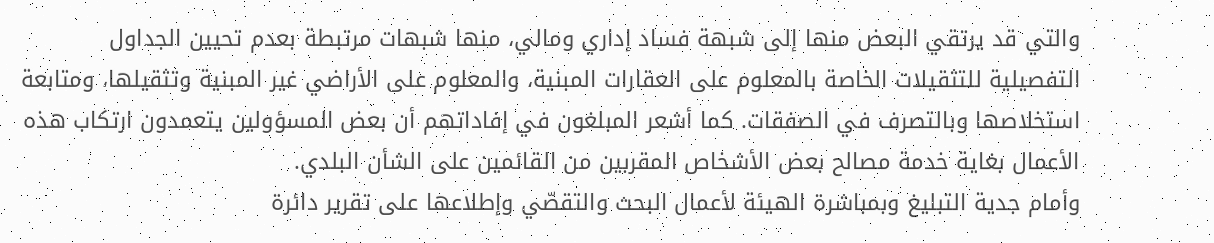والتي قد يرتقي البعض منها إلى شبهة فساد إداري ومالي، منها شبهات مرتبطة بعدم تحيين الجداول التفصيلية للتثقيلات الخاصة بالمعلوم على العقارات المبنية، والمعلوم على الأراضي غير المبنية وتثقيلها، ومتابعة استخلاصها وبالتصرف في الصفقات. كما أشعر المبلغون في إفاداتهم أن بعض المسؤولين يتعمدون ارتكاب هذه الأعمال بغاية خدمة مصالح بعض الأشخاص المقربين من القائمين على الشأن البلدي.
وأمام جدية التبليغ وبمباشرة الهيئة لأعمال البحث والتقصّي وإطلاعها على تقرير دائرة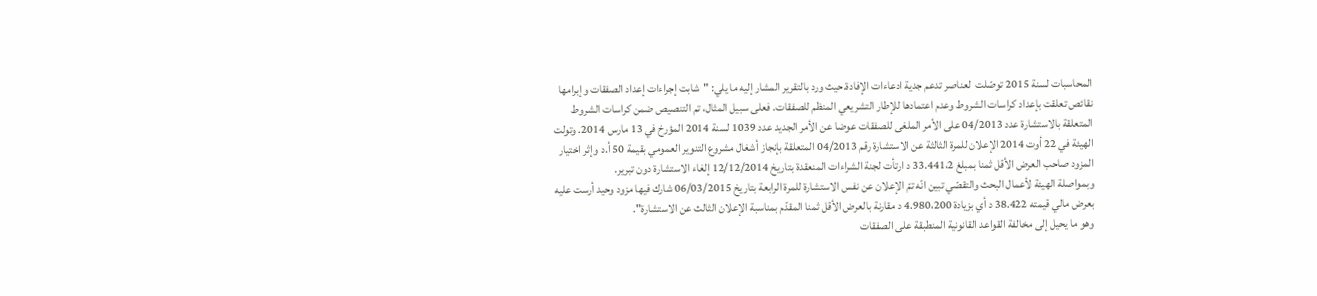المحاسبات لسنة 2015 توصّلت  لعناصر تدعم جدية ادعاءات الإفادة.حيث ورد بالتقرير المشار إليه ما يلي: "شابت إجراءات إعداد الصفقات وإبرامها نقائص تعلقت بإعداد كراسات الشروط وعدم اعتمادها للإطار التشريعي المنظم للصفقات. فعلى سبيل المثال، تم التنصيص ضمن كراسات الشروط المتعلقة بالاستشارة عدد 04/2013 على الأمر الملغى للصفقات عوضا عن الأمر الجديد عدد 1039 لسنة 2014 المؤرخ في 13 مارس 2014. وتولت الهيئة في 22 أوت 2014 الإعلان للمرة الثالثة عن الاستشارة رقم 04/2013 المتعلقة بإنجاز أشغال مشروع التنوير العمومي بقيمة 50 أ.د وإثر اختيار المزود صاحب العرض الأقل ثمنا بمبلغ 33.441،2 د ارتأت لجنة الشراءات المنعقدة بتاريخ 12/12/2014 إلغاء الاستشارة دون تبرير.
وبمواصلة الهيئة لأعمال البحث والتقصّي تبين انّه تمّ الإعلان عن نفس الاستشارة للمرة الرابعة بتاريخ 06/03/2015 شارك فيها مزود وحيد أرست عليه بعرض مالي قيمته 38.422 د أي بزيادة 4.980،200 د مقارنة بالعرض الأقل ثمنا المقدّم بمناسبة الإعلان الثالث عن الاستشارة".
وهو ما يحيل إلى مخالفة القواعد القانونية المنطبقة على الصفقات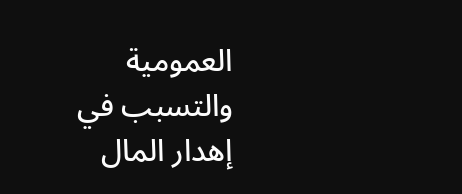العمومية والتسبب في إهدار المال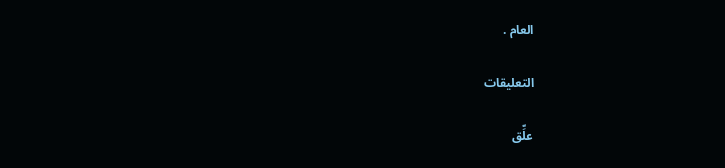العام .

التعليقات

علِّق